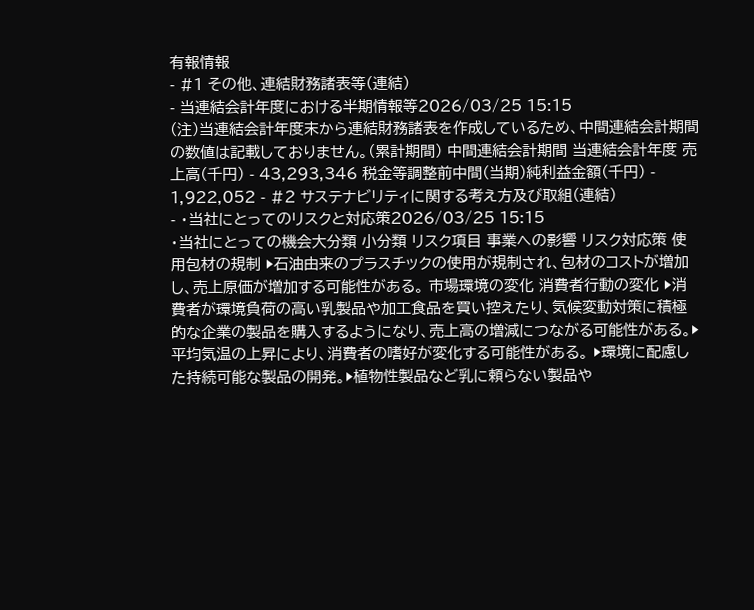有報情報
- #1 その他、連結財務諸表等(連結)
- 当連結会計年度における半期情報等2026/03/25 15:15
(注)当連結会計年度末から連結財務諸表を作成しているため、中間連結会計期間の数値は記載しておりません。(累計期間) 中間連結会計期間 当連結会計年度 売上高(千円) - 43,293,346 税金等調整前中間(当期)純利益金額(千円) - 1,922,052 - #2 サステナビリティに関する考え方及び取組(連結)
- ・当社にとってのリスクと対応策2026/03/25 15:15
・当社にとっての機会大分類 小分類 リスク項目 事業への影響 リスク対応策 使用包材の規制 ▶石油由来のプラスチックの使用が規制され、包材のコストが増加し、売上原価が増加する可能性がある。 市場環境の変化 消費者行動の変化 ▶消費者が環境負荷の高い乳製品や加工食品を買い控えたり、気候変動対策に積極的な企業の製品を購入するようになり、売上高の増減につながる可能性がある。▶平均気温の上昇により、消費者の嗜好が変化する可能性がある。 ▶環境に配慮した持続可能な製品の開発。▶植物性製品など乳に頼らない製品や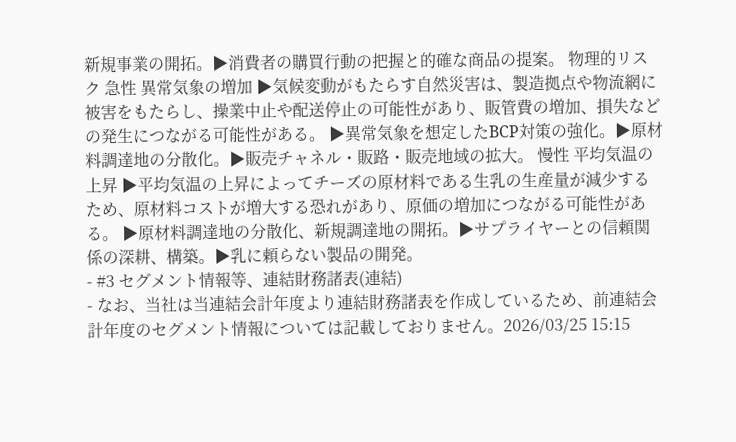新規事業の開拓。▶消費者の購買行動の把握と的確な商品の提案。 物理的リスク 急性 異常気象の増加 ▶気候変動がもたらす自然災害は、製造拠点や物流網に被害をもたらし、操業中止や配送停止の可能性があり、販管費の増加、損失などの発生につながる可能性がある。 ▶異常気象を想定したBCP対策の強化。▶原材料調達地の分散化。▶販売チャネル・販路・販売地域の拡大。 慢性 平均気温の上昇 ▶平均気温の上昇によってチーズの原材料である生乳の生産量が減少するため、原材料コストが増大する恐れがあり、原価の増加につながる可能性がある。 ▶原材料調達地の分散化、新規調達地の開拓。▶サプライヤーとの信頼関係の深耕、構築。▶乳に頼らない製品の開発。
- #3 セグメント情報等、連結財務諸表(連結)
- なお、当社は当連結会計年度より連結財務諸表を作成しているため、前連結会計年度のセグメント情報については記載しておりません。2026/03/25 15:15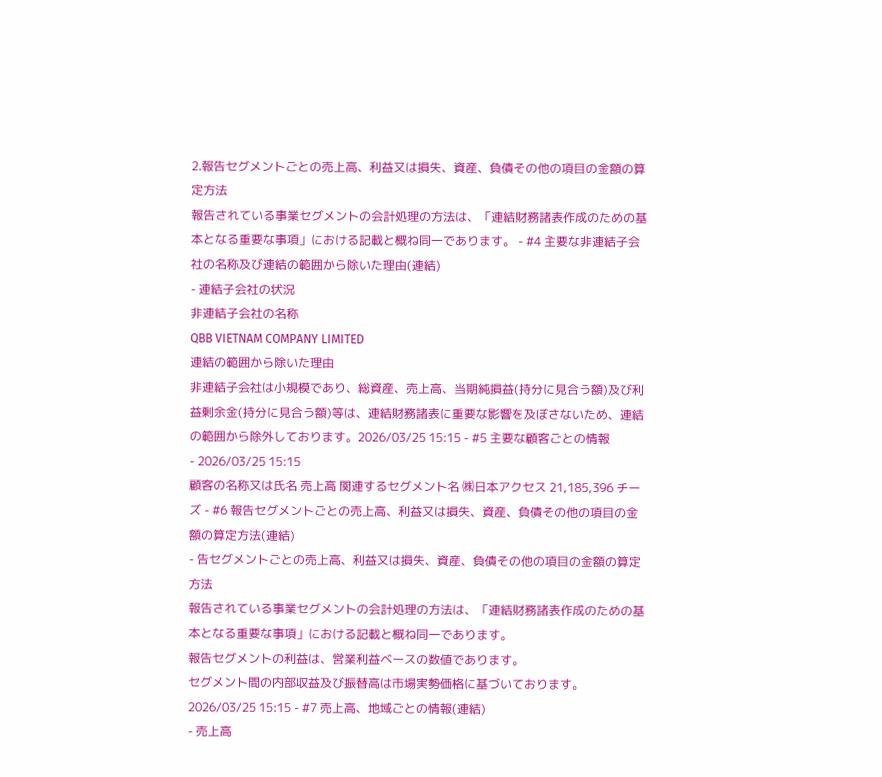2.報告セグメントごとの売上高、利益又は損失、資産、負債その他の項目の金額の算定方法
報告されている事業セグメントの会計処理の方法は、「連結財務諸表作成のための基本となる重要な事項」における記載と概ね同一であります。 - #4 主要な非連結子会社の名称及び連結の範囲から除いた理由(連結)
- 連結子会社の状況
非連結子会社の名称
QBB VIETNAM COMPANY LIMITED
連結の範囲から除いた理由
非連結子会社は小規模であり、総資産、売上高、当期純損益(持分に見合う額)及び利益剰余金(持分に見合う額)等は、連結財務諸表に重要な影響を及ぼさないため、連結の範囲から除外しております。2026/03/25 15:15 - #5 主要な顧客ごとの情報
- 2026/03/25 15:15
顧客の名称又は氏名 売上高 関連するセグメント名 ㈱日本アクセス 21,185,396 チーズ - #6 報告セグメントごとの売上高、利益又は損失、資産、負債その他の項目の金額の算定方法(連結)
- 告セグメントごとの売上高、利益又は損失、資産、負債その他の項目の金額の算定方法
報告されている事業セグメントの会計処理の方法は、「連結財務諸表作成のための基本となる重要な事項」における記載と概ね同一であります。
報告セグメントの利益は、営業利益ベースの数値であります。
セグメント間の内部収益及び振替高は市場実勢価格に基づいております。2026/03/25 15:15 - #7 売上高、地域ごとの情報(連結)
- 売上高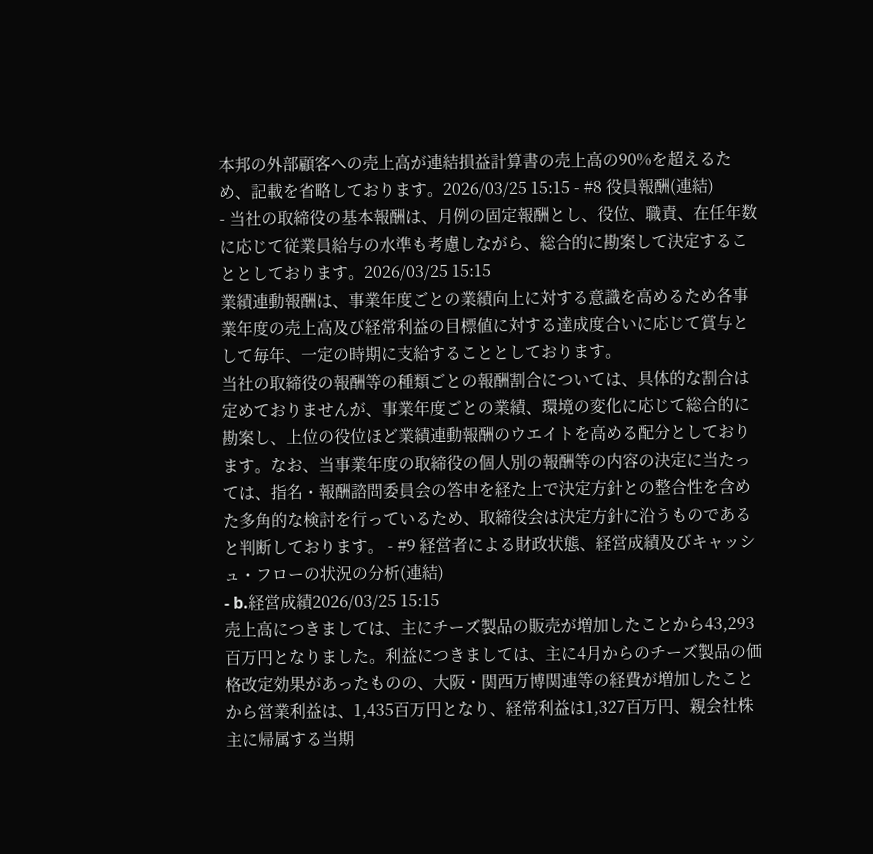本邦の外部顧客への売上高が連結損益計算書の売上高の90%を超えるため、記載を省略しております。2026/03/25 15:15 - #8 役員報酬(連結)
- 当社の取締役の基本報酬は、月例の固定報酬とし、役位、職責、在任年数に応じて従業員給与の水準も考慮しながら、総合的に勘案して決定することとしております。2026/03/25 15:15
業績連動報酬は、事業年度ごとの業績向上に対する意識を高めるため各事業年度の売上高及び経常利益の目標値に対する達成度合いに応じて賞与として毎年、一定の時期に支給することとしております。
当社の取締役の報酬等の種類ごとの報酬割合については、具体的な割合は定めておりませんが、事業年度ごとの業績、環境の変化に応じて総合的に勘案し、上位の役位ほど業績連動報酬のウエイトを高める配分としております。なお、当事業年度の取締役の個人別の報酬等の内容の決定に当たっては、指名・報酬諮問委員会の答申を経た上で決定方針との整合性を含めた多角的な検討を行っているため、取締役会は決定方針に沿うものであると判断しております。 - #9 経営者による財政状態、経営成績及びキャッシュ・フローの状況の分析(連結)
- b.経営成績2026/03/25 15:15
売上高につきましては、主にチーズ製品の販売が増加したことから43,293百万円となりました。利益につきましては、主に4月からのチーズ製品の価格改定効果があったものの、大阪・関西万博関連等の経費が増加したことから営業利益は、1,435百万円となり、経常利益は1,327百万円、親会社株主に帰属する当期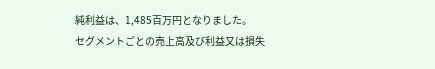純利益は、1,485百万円となりました。
セグメントごとの売上高及び利益又は損失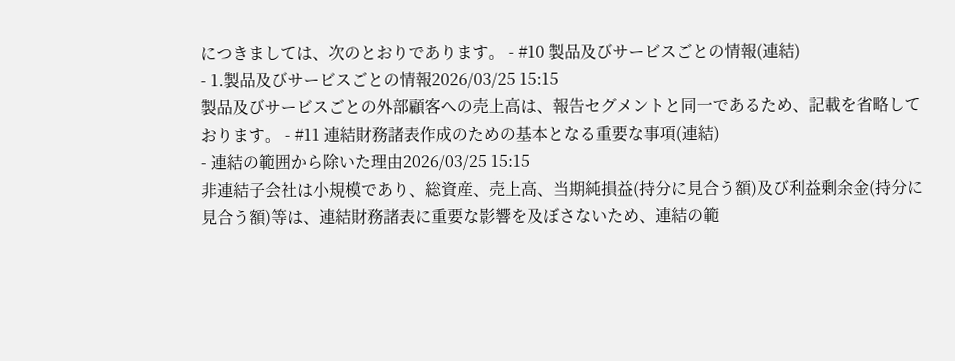につきましては、次のとおりであります。 - #10 製品及びサービスごとの情報(連結)
- 1.製品及びサービスごとの情報2026/03/25 15:15
製品及びサービスごとの外部顧客への売上高は、報告セグメントと同一であるため、記載を省略しております。 - #11 連結財務諸表作成のための基本となる重要な事項(連結)
- 連結の範囲から除いた理由2026/03/25 15:15
非連結子会社は小規模であり、総資産、売上高、当期純損益(持分に見合う額)及び利益剰余金(持分に見合う額)等は、連結財務諸表に重要な影響を及ぼさないため、連結の範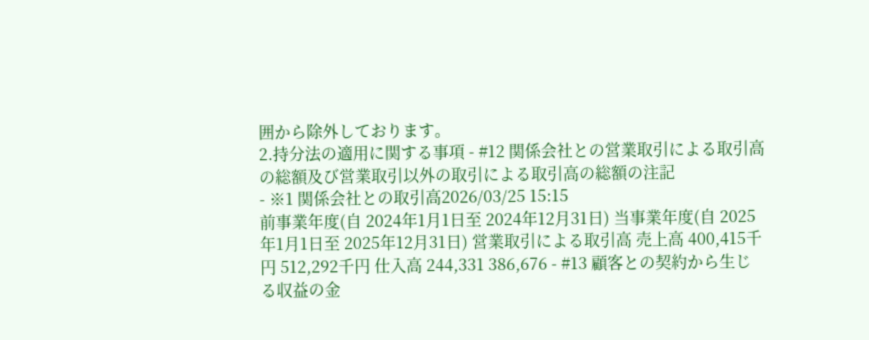囲から除外しております。
2.持分法の適用に関する事項 - #12 関係会社との営業取引による取引高の総額及び営業取引以外の取引による取引高の総額の注記
- ※1 関係会社との取引高2026/03/25 15:15
前事業年度(自 2024年1月1日至 2024年12月31日) 当事業年度(自 2025年1月1日至 2025年12月31日) 営業取引による取引高 売上高 400,415千円 512,292千円 仕入高 244,331 386,676 - #13 顧客との契約から生じる収益の金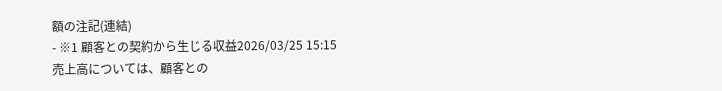額の注記(連結)
- ※1 顧客との契約から生じる収益2026/03/25 15:15
売上高については、顧客との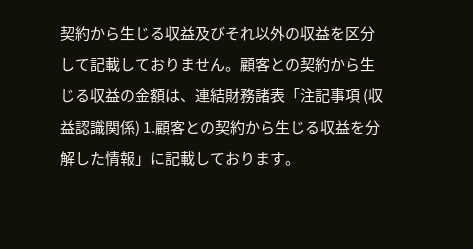契約から生じる収益及びそれ以外の収益を区分して記載しておりません。顧客との契約から生じる収益の金額は、連結財務諸表「注記事項 (収益認識関係) 1.顧客との契約から生じる収益を分解した情報」に記載しております。